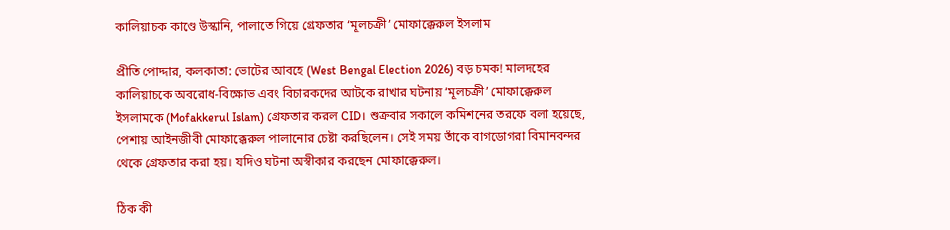কালিয়াচক কাণ্ডে উস্কানি, পালাতে গিয়ে গ্রেফতার ‘মূলচক্রী’ মোফাক্কেরুল ইসলাম

প্রীতি পোদ্দার, কলকাতা: ভোটের আবহে (West Bengal Election 2026) বড় চমক! মালদহের কালিয়াচকে অবরোধ-বিক্ষোভ এবং বিচারকদের আটকে রাখার ঘটনায় ‘মূলচক্রী’ মোফাক্কেরুল ইসলামকে (Mofakkerul Islam) গ্রেফতার করল CID। শুক্রবার সকালে কমিশনের তরফে বলা হয়েছে, পেশায় আইনজীবী মোফাক্কেরুল পালানোর চেষ্টা করছিলেন। সেই সময় তাঁকে বাগডোগরা বিমানবন্দর থেকে গ্রেফতার করা হয়। যদিও ঘটনা অস্বীকার করছেন মোফাক্কেরুল।

ঠিক কী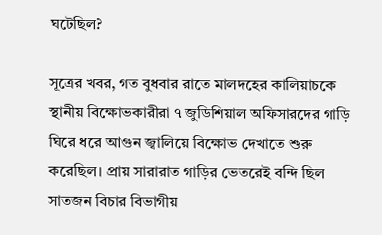ঘটেছিল?

সূত্রের খবর, গত বুধবার রাতে মালদহের কালিয়াচকে স্থানীয় বিক্ষোভকারীরা ৭ জুডিশিয়াল অফিসারদের গাড়ি ঘিরে ধরে আগুন জ্বালিয়ে বিক্ষোভ দেখাতে শুরু করেছিল। প্রায় সারারাত গাড়ির ভেতরেই বন্দি ছিল সাতজন বিচার বিভাগীয়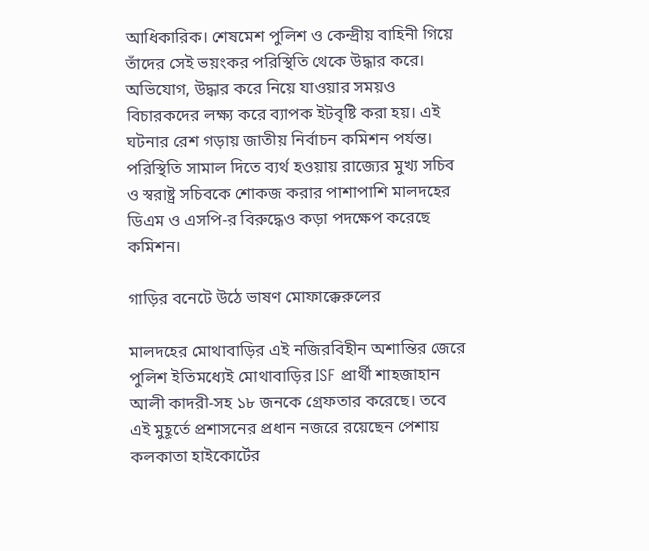আধিকারিক। শেষমেশ পুলিশ ও কেন্দ্রীয় বাহিনী গিয়ে তাঁদের সেই ভয়ংকর পরিস্থিতি থেকে উদ্ধার করে। অভিযোগ, উদ্ধার করে নিয়ে যাওয়ার সময়ও বিচারকদের লক্ষ্য করে ব্যাপক ইটবৃষ্টি করা হয়। এই ঘটনার রেশ গড়ায় জাতীয় নির্বাচন কমিশন পর্যন্ত। পরিস্থিতি সামাল দিতে ব্যর্থ হওয়ায় রাজ্যের মুখ্য সচিব ও স্বরাষ্ট্র সচিবকে শোকজ করার পাশাপাশি মালদহের ডিএম ও এসপি-র বিরুদ্ধেও কড়া পদক্ষেপ করেছে কমিশন।

গাড়ির বনেটে উঠে ভাষণ মোফাক্কেরুলের

মালদহের মোথাবাড়ির এই নজিরবিহীন অশান্তির জেরে পুলিশ ইতিমধ্যেই মোথাবাড়ির ISF প্রার্থী শাহজাহান আলী কাদরী-সহ ১৮ জনকে গ্রেফতার করেছে। তবে এই মুহূর্তে প্রশাসনের প্রধান নজরে রয়েছেন পেশায় কলকাতা হাইকোর্টের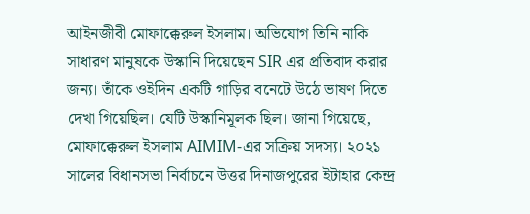আইনজীবী মোফাক্কেরুল ইসলাম। অভিযোগ তিনি নাকি সাধারণ মানুষকে উস্কানি দিয়েছেন SIR এর প্রতিবাদ করার জন্য। তাঁকে ওইদিন একটি গাড়ির বনেটে উঠে ভাষণ দিতে দেখা গিয়েছিল। যেটি উস্কানিমূলক ছিল। জানা গিয়েছে, মোফাক্কেরুল ইসলাম AIMIM-এর সক্রিয় সদস্য। ২০২১ সালের বিধানসভা নির্বাচনে উত্তর দিনাজপুরের ইটাহার কেন্দ্র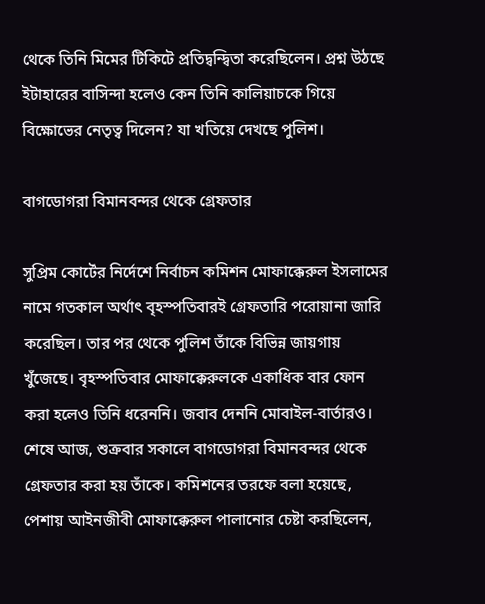থেকে তিনি মিমের টিকিটে প্রতিদ্বন্দ্বিতা করেছিলেন। প্রশ্ন উঠছে ইটাহারের বাসিন্দা হলেও কেন তিনি কালিয়াচকে গিয়ে বিক্ষোভের নেতৃত্ব দিলেন? যা খতিয়ে দেখছে পুলিশ।

বাগডোগরা বিমানবন্দর থেকে গ্রেফতার

সুপ্রিম কোর্টের নির্দেশে নির্বাচন কমিশন মোফাক্কেরুল ইসলামের নামে গতকাল অর্থাৎ বৃহস্পতিবারই গ্রেফতারি পরোয়ানা জারি করেছিল। তার পর থেকে পুলিশ তাঁকে বিভিন্ন জায়গায় খুঁজেছে। বৃহস্পতিবার মোফাক্কেরুলকে একাধিক বার ফোন করা হলেও তিনি ধরেননি। জবাব দেননি মোবাইল-বার্তারও। শেষে আজ, শুক্রবার সকালে বাগডোগরা বিমানবন্দর থেকে গ্রেফতার করা হয় তাঁকে। কমিশনের তরফে বলা হয়েছে, পেশায় আইনজীবী মোফাক্কেরুল পালানোর চেষ্টা করছিলেন,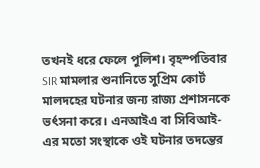তখনই ধরে ফেলে পুলিশ। বৃহস্পতিবার SIR মামলার শুনানিতে সুপ্রিম কোর্ট মালদহের ঘটনার জন্য রাজ্য প্রশাসনকে ভর্ৎসনা করে। এনআইএ বা সিবিআই-এর মতো সংস্থাকে ওই ঘটনার তদন্তের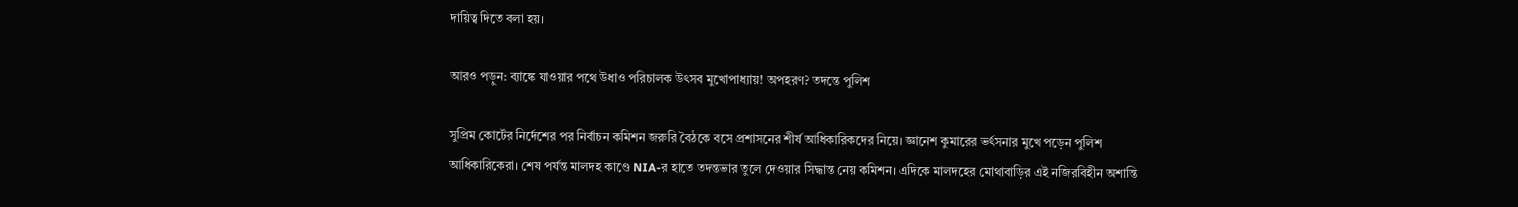দায়িত্ব দিতে বলা হয়।

আরও পড়ুন: ব্যাঙ্কে যাওয়ার পথে উধাও পরিচালক উৎসব মুখোপাধ্যায়! অপহরণ? তদন্তে পুলিশ

সুপ্রিম কোর্টের নির্দেশের পর নির্বাচন কমিশন জরুরি বৈঠকে বসে প্রশাসনের শীর্ষ আধিকারিকদের নিয়ে। জ্ঞানেশ কুমারের ভর্ৎসনার মুখে পড়েন পুলিশ আধিকারিকেরা। শেষ পর্যন্ত মালদহ কাণ্ডে NIA-র হাতে তদন্তভার তুলে দেওয়ার সিদ্ধান্ত নেয় কমিশন। এদিকে মালদহের মোথাবাড়ির এই নজিরবিহীন অশান্তি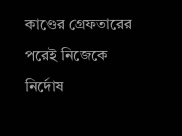কাণ্ডের গ্রেফতারের পরেই নিজেকে নির্দোষ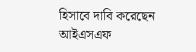হিসাবে দাবি করেছেন আইএসএফ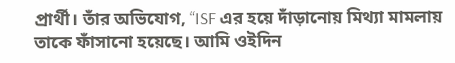প্রার্থী। তাঁর অভিযোগ, “ISF এর হয়ে দাঁড়ানোয় মিথ্যা মামলায় তাকে ফাঁসানো হয়েছে। আমি ওইদিন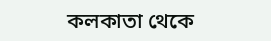কলকাতা থেকে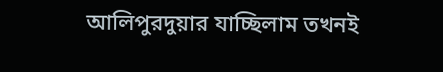আলিপুরদুয়ার যাচ্ছিলাম তখনই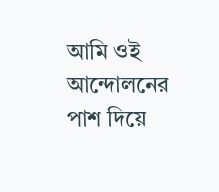আমি ওই আন্দোলনের পাশ দিয়ে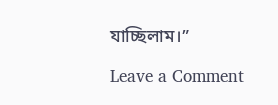যাচ্ছিলাম।”

Leave a Comment